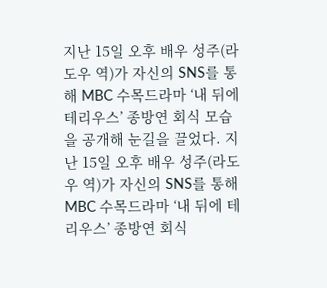지난 15일 오후 배우 성주(라도우 역)가 자신의 SNS를 통해 MBC 수목드라마 ‘내 뒤에 테리우스’ 종방연 회식 모습을 공개해 눈길을 끌었다. 지난 15일 오후 배우 성주(라도우 역)가 자신의 SNS를 통해 MBC 수목드라마 ‘내 뒤에 테리우스’ 종방연 회식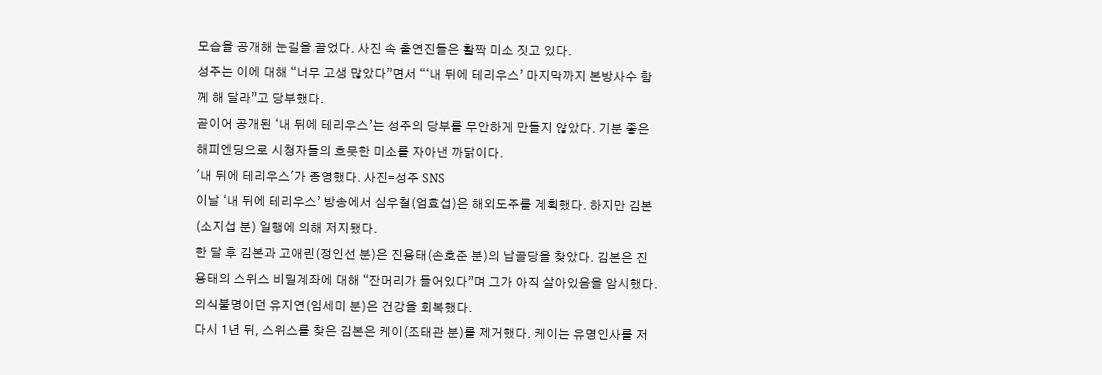모습을 공개해 눈길을 끌었다. 사진 속 출연진들은 활짝 미소 짓고 있다.
성주는 이에 대해 “너무 고생 많았다”면서 “‘내 뒤에 테리우스’ 마지막까지 본방사수 함께 해 달라”고 당부했다.
곧이어 공개된 ‘내 뒤에 테리우스’는 성주의 당부를 무안하게 만들지 않았다. 기분 좋은 해피엔딩으로 시청자들의 흐뭇한 미소를 자아낸 까닭이다.
'내 뒤에 테리우스'가 종영했다. 사진=성주 SNS
이날 ‘내 뒤에 테리우스’ 방송에서 심우철(엄효섭)은 해외도주를 계획했다. 하지만 김본(소지섭 분) 일행에 의해 저지됐다.
한 달 후 김본과 고애린(정인선 분)은 진용태(손호준 분)의 납골당을 찾았다. 김본은 진용태의 스위스 비밀계좌에 대해 “잔머리가 들어있다”며 그가 아직 살아있음을 암시했다. 의식불명이던 유지연(임세미 분)은 건강을 회복했다.
다시 1년 뒤, 스위스를 찾은 김본은 케이(조태관 분)를 제거했다. 케이는 유명인사를 저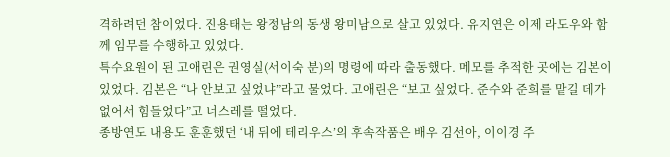격하려던 참이었다. 진용태는 왕정남의 동생 왕미남으로 살고 있었다. 유지연은 이제 라도우와 함께 임무를 수행하고 있었다.
특수요원이 된 고애린은 권영실(서이숙 분)의 명령에 따라 출동했다. 메모를 추적한 곳에는 김본이 있었다. 김본은 “나 안보고 싶었냐”라고 물었다. 고애린은 “보고 싶었다. 준수와 준희를 맡길 데가 없어서 힘들었다”고 너스레를 떨었다.
종방연도 내용도 훈훈했던 ‘내 뒤에 테리우스’의 후속작품은 배우 김선아, 이이경 주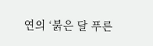연의 ‘붉은 달 푸른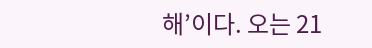해’이다. 오는 21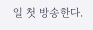일 첫 방송한다.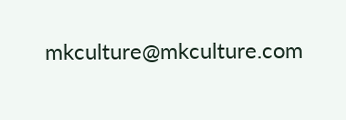mkculture@mkculture.com